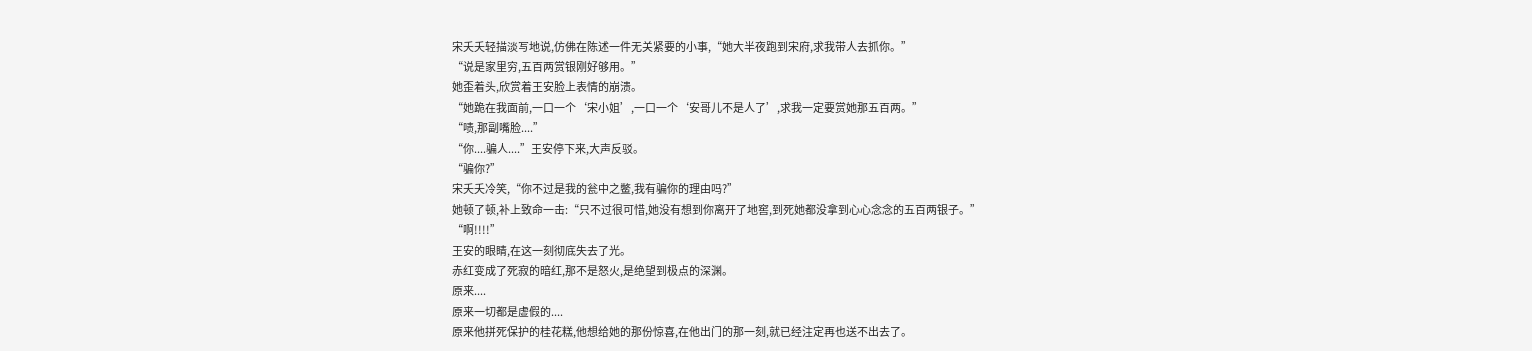宋夭夭轻描淡写地说,仿佛在陈述一件无关紧要的小事,“她大半夜跑到宋府,求我带人去抓你。”
“说是家里穷,五百两赏银刚好够用。”
她歪着头,欣赏着王安脸上表情的崩溃。
“她跪在我面前,一口一个‘宋小姐’,一口一个‘安哥儿不是人了’,求我一定要赏她那五百两。”
“啧,那副嘴脸....”
“你....骗人....”王安停下来,大声反驳。
“骗你?”
宋夭夭冷笑,“你不过是我的瓮中之鳖,我有骗你的理由吗?”
她顿了顿,补上致命一击:“只不过很可惜,她没有想到你离开了地窖,到死她都没拿到心心念念的五百两银子。”
“啊!!!!”
王安的眼睛,在这一刻彻底失去了光。
赤红变成了死寂的暗红,那不是怒火,是绝望到极点的深渊。
原来....
原来一切都是虚假的....
原来他拼死保护的桂花糕,他想给她的那份惊喜,在他出门的那一刻,就已经注定再也送不出去了。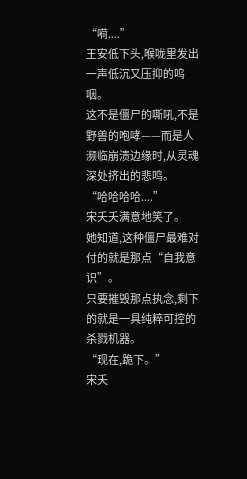“嗬....”
王安低下头,喉咙里发出一声低沉又压抑的呜咽。
这不是僵尸的嘶吼,不是野兽的咆哮——而是人濒临崩溃边缘时,从灵魂深处挤出的悲鸣。
“哈哈哈哈....”
宋夭夭满意地笑了。
她知道,这种僵尸最难对付的就是那点“自我意识”。
只要摧毁那点执念,剩下的就是一具纯粹可控的杀戮机器。
“现在,跪下。”
宋夭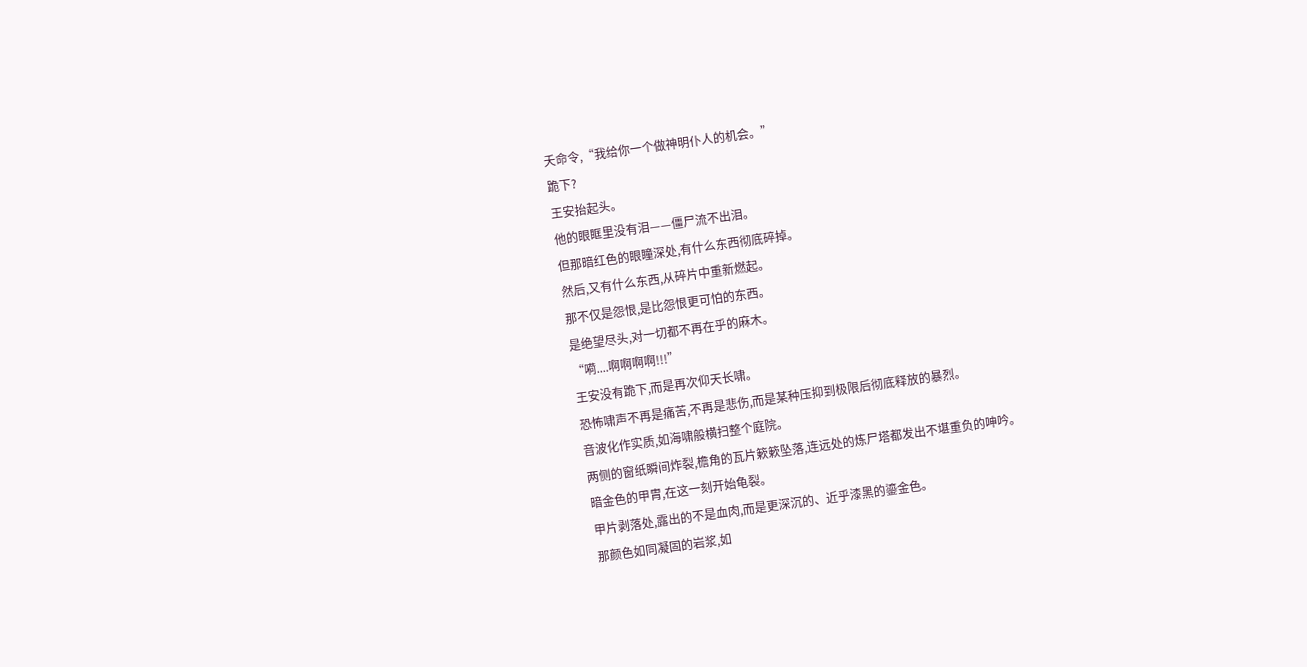夭命令,“我给你一个做神明仆人的机会。”
跪下?
王安抬起头。
他的眼眶里没有泪——僵尸流不出泪。
但那暗红色的眼瞳深处,有什么东西彻底碎掉。
然后,又有什么东西,从碎片中重新燃起。
那不仅是怨恨,是比怨恨更可怕的东西。
是绝望尽头,对一切都不再在乎的麻木。
“嗬....啊啊啊啊!!!”
王安没有跪下,而是再次仰天长啸。
恐怖啸声不再是痛苦,不再是悲伤,而是某种压抑到极限后彻底释放的暴烈。
音波化作实质,如海啸般横扫整个庭院。
两侧的窗纸瞬间炸裂,檐角的瓦片簌簌坠落,连远处的炼尸塔都发出不堪重负的呻吟。
暗金色的甲胄,在这一刻开始龟裂。
甲片剥落处,露出的不是血肉,而是更深沉的、近乎漆黑的鎏金色。
那颜色如同凝固的岩浆,如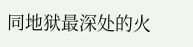同地狱最深处的火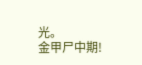光。
金甲尸中期!